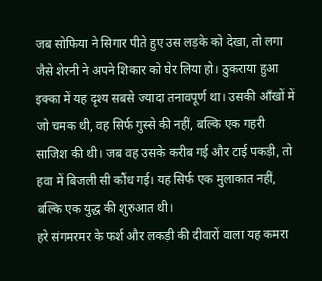जब सोफिया ने सिगार पीते हुए उस लड़के को देखा, तो लगा जैसे शेरनी ने अपने शिकार को घेर लिया हो। ठुकराया हुआ इक्का में यह दृश्य सबसे ज्यादा तनावपूर्ण था। उसकी आँखों में जो चमक थी, वह सिर्फ गुस्से की नहीं, बल्कि एक गहरी साजिश की थी। जब वह उसके करीब गई और टाई पकड़ी, तो हवा में बिजली सी कौंध गई। यह सिर्फ एक मुलाकात नहीं, बल्कि एक युद्ध की शुरुआत थी।
हरे संगमरमर के फर्श और लकड़ी की दीवारों वाला यह कमरा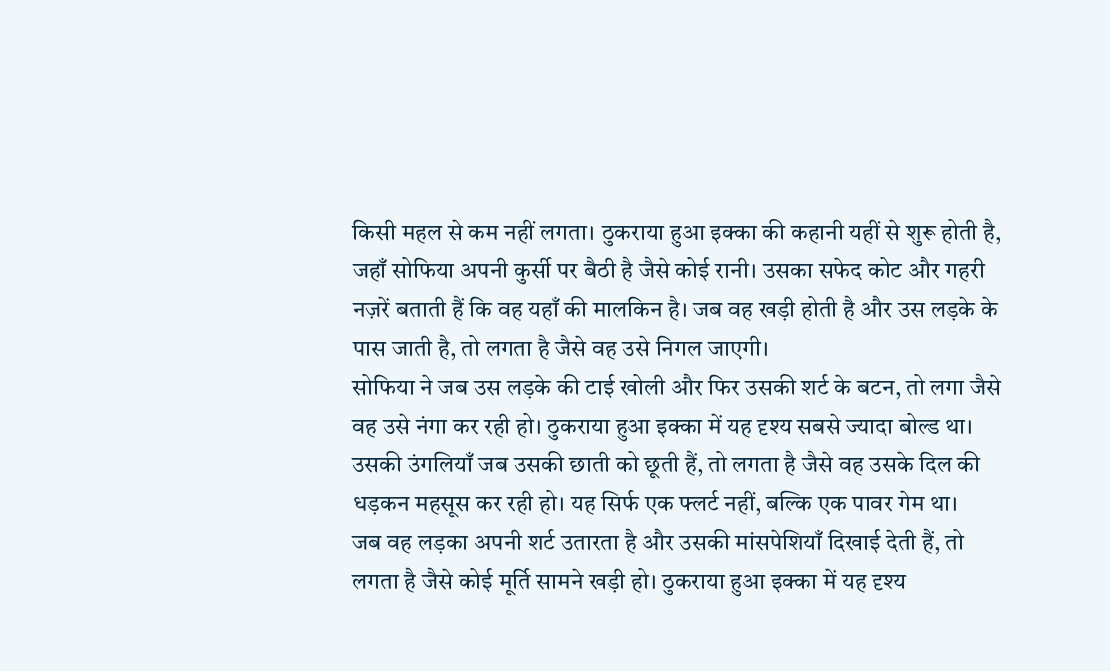किसी महल से कम नहीं लगता। ठुकराया हुआ इक्का की कहानी यहीं से शुरू होती है, जहाँ सोफिया अपनी कुर्सी पर बैठी है जैसे कोई रानी। उसका सफेद कोट और गहरी नज़रें बताती हैं कि वह यहाँ की मालकिन है। जब वह खड़ी होती है और उस लड़के के पास जाती है, तो लगता है जैसे वह उसे निगल जाएगी।
सोफिया ने जब उस लड़के की टाई खोली और फिर उसकी शर्ट के बटन, तो लगा जैसे वह उसे नंगा कर रही हो। ठुकराया हुआ इक्का में यह दृश्य सबसे ज्यादा बोल्ड था। उसकी उंगलियाँ जब उसकी छाती को छूती हैं, तो लगता है जैसे वह उसके दिल की धड़कन महसूस कर रही हो। यह सिर्फ एक फ्लर्ट नहीं, बल्कि एक पावर गेम था।
जब वह लड़का अपनी शर्ट उतारता है और उसकी मांसपेशियाँ दिखाई देती हैं, तो लगता है जैसे कोई मूर्ति सामने खड़ी हो। ठुकराया हुआ इक्का में यह दृश्य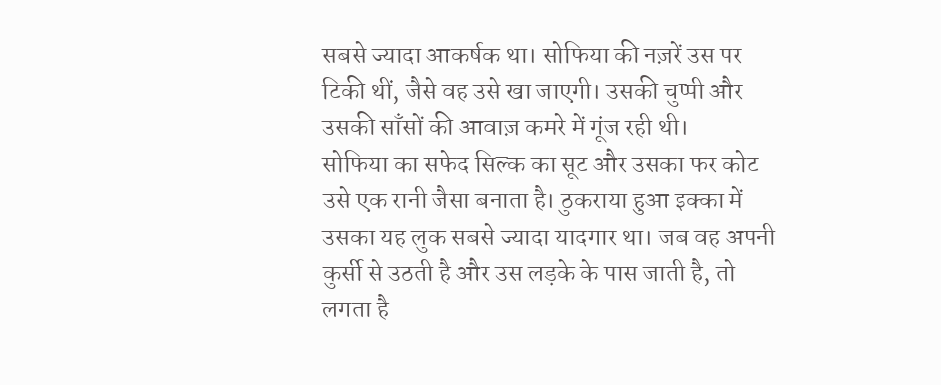सबसे ज्यादा आकर्षक था। सोफिया की नज़रें उस पर टिकी थीं, जैसे वह उसे खा जाएगी। उसकी चुप्पी और उसकी साँसों की आवाज़ कमरे में गूंज रही थी।
सोफिया का सफेद सिल्क का सूट और उसका फर कोट उसे एक रानी जैसा बनाता है। ठुकराया हुआ इक्का में उसका यह लुक सबसे ज्यादा यादगार था। जब वह अपनी कुर्सी से उठती है और उस लड़के के पास जाती है, तो लगता है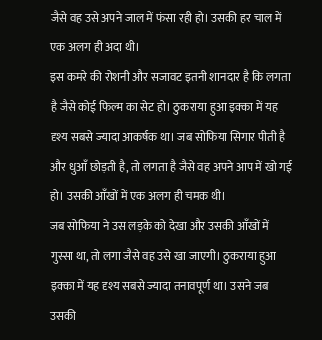जैसे वह उसे अपने जाल में फंसा रही हो। उसकी हर चाल में एक अलग ही अदा थी।
इस कमरे की रोशनी और सजावट इतनी शानदार है कि लगता है जैसे कोई फिल्म का सेट हो। ठुकराया हुआ इक्का में यह दृश्य सबसे ज्यादा आकर्षक था। जब सोफिया सिगार पीती है और धुआँ छोड़ती है, तो लगता है जैसे वह अपने आप में खो गई हो। उसकी आँखों में एक अलग ही चमक थी।
जब सोफिया ने उस लड़के को देखा और उसकी आँखों में गुस्सा था, तो लगा जैसे वह उसे खा जाएगी। ठुकराया हुआ इक्का में यह दृश्य सबसे ज्यादा तनावपूर्ण था। उसने जब उसकी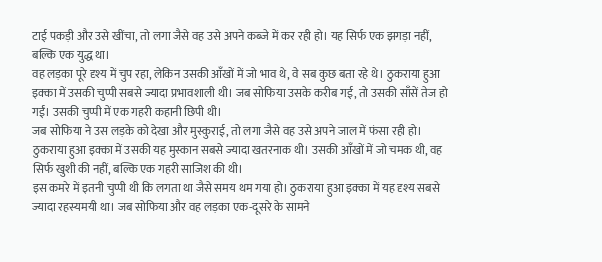टाई पकड़ी और उसे खींचा, तो लगा जैसे वह उसे अपने कब्जे में कर रही हो। यह सिर्फ एक झगड़ा नहीं, बल्कि एक युद्ध था।
वह लड़का पूरे दृश्य में चुप रहा, लेकिन उसकी आँखों में जो भाव थे, वे सब कुछ बता रहे थे। ठुकराया हुआ इक्का में उसकी चुप्पी सबसे ज्यादा प्रभावशाली थी। जब सोफिया उसके करीब गई, तो उसकी साँसें तेज हो गईं। उसकी चुप्पी में एक गहरी कहानी छिपी थी।
जब सोफिया ने उस लड़के को देखा और मुस्कुराई, तो लगा जैसे वह उसे अपने जाल में फंसा रही हो। ठुकराया हुआ इक्का में उसकी यह मुस्कान सबसे ज्यादा खतरनाक थी। उसकी आँखों में जो चमक थी, वह सिर्फ खुशी की नहीं, बल्कि एक गहरी साजिश की थी।
इस कमरे में इतनी चुप्पी थी कि लगता था जैसे समय थम गया हो। ठुकराया हुआ इक्का में यह दृश्य सबसे ज्यादा रहस्यमयी था। जब सोफिया और वह लड़का एक-दूसरे के सामने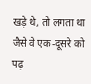खड़े थे, तो लगता था जैसे वे एक-दूसरे को पढ़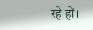रहे हों।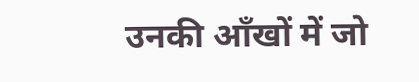उनकी आँखों में जो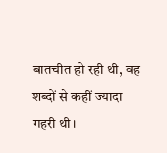बातचीत हो रही थी, वह शब्दों से कहीं ज्यादा गहरी थी।